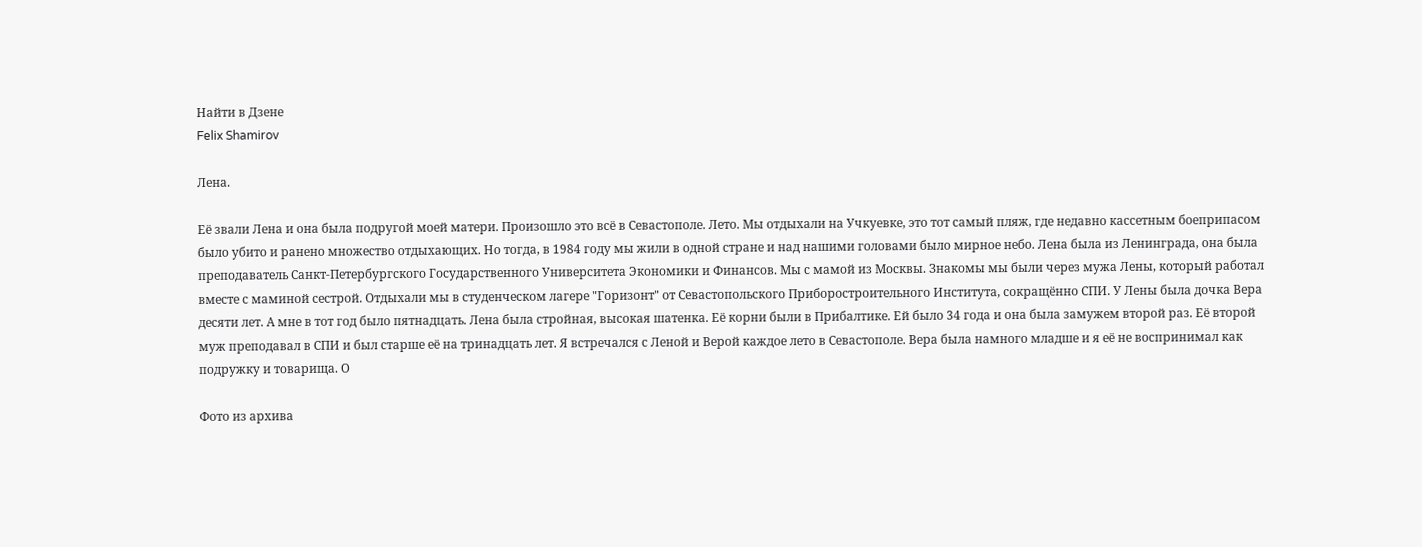Найти в Дзене
Felix Shamirov

Лена.

Её звали Лена и она была подругой моей матери. Произошло это всё в Севастополе. Лето. Мы отдыхали на Учкуевке, это тот самый пляж, где недавно кассетным боеприпасом было убито и ранено множество отдыхающих. Но тогда, в 1984 году мы жили в одной стране и над нашими головами было мирное небо. Лена была из Ленинграда, она была преподаватель Санкт-Петербургского Государственного Университета Экономики и Финансов. Мы с мамой из Москвы. Знакомы мы были через мужа Лены, который работал вместе с маминой сестрой. Отдыхали мы в студенческом лагере "Горизонт" от Севастопольского Приборостроительного Института, сокращённо СПИ. У Лены была дочка Вера десяти лет. А мне в тот год было пятнадцать. Лена была стройная, высокая шатенка. Её корни были в Прибалтике. Ей было 34 года и она была замужем второй раз. Её второй муж преподавал в СПИ и был старше её на тринадцать лет. Я встречался с Леной и Верой каждое лето в Севастополе. Вера была намного младше и я её не воспринимал как подружку и товарища. О

Фото из архива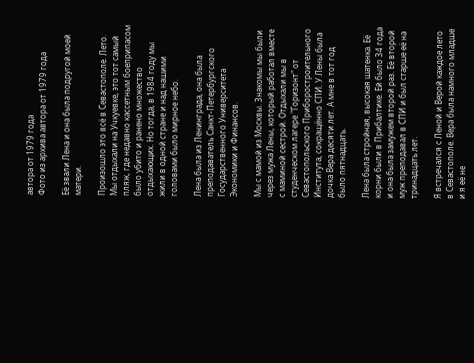автора от 1979 года
Фото из архива автора от 1979 года

Её звали Лена и она была подругой моей матери.

Произошло это всё в Севастополе. Лето. Мы отдыхали на Учкуевке, это тот самый пляж, где недавно кассетным боеприпасом было убито и ранено множество отдыхающих. Но тогда, в 1984 году мы жили в одной стране и над нашими головами было мирное небо.

Лена была из Ленинграда, она была преподаватель Санкт-Петербургского Государственного Университета Экономики и Финансов.

Мы с мамой из Москвы. Знакомы мы были через мужа Лены, который работал вместе с маминой сестрой. Отдыхали мы в студенческом лагере "Горизонт" от Севастопольского Приборостроительного Института, сокращённо СПИ. У Лены была дочка Вера десяти лет. А мне в тот год было пятнадцать.

Лена была стройная, высокая шатенка. Её корни были в Прибалтике. Ей было 34 года и она была замужем второй раз. Её второй муж преподавал в СПИ и был старше её на тринадцать лет.

Я встречался с Леной и Верой каждое лето в Севастополе. Вера была намного младше и я её не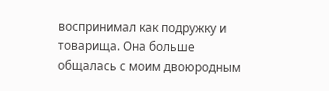воспринимал как подружку и товарища. Она больше общалась с моим двоюродным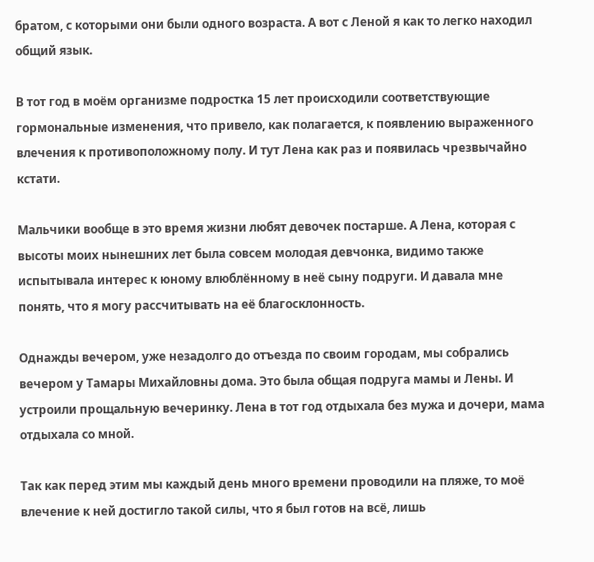братом, с которыми они были одного возраста. А вот с Леной я как то легко находил общий язык.

В тот год в моём организме подростка 15 лет происходили соответствующие гормональные изменения, что привело, как полагается, к появлению выраженного влечения к противоположному полу. И тут Лена как раз и появилась чрезвычайно кстати.

Мальчики вообще в это время жизни любят девочек постарше. А Лена, которая с высоты моих нынешних лет была совсем молодая девчонка, видимо также испытывала интерес к юному влюблённому в неё сыну подруги. И давала мне понять, что я могу рассчитывать на её благосклонность.

Однажды вечером, уже незадолго до отъезда по своим городам, мы собрались вечером у Тамары Михайловны дома. Это была общая подруга мамы и Лены. И устроили прощальную вечеринку. Лена в тот год отдыхала без мужа и дочери, мама отдыхала со мной.

Так как перед этим мы каждый день много времени проводили на пляже, то моё влечение к ней достигло такой силы, что я был готов на всё, лишь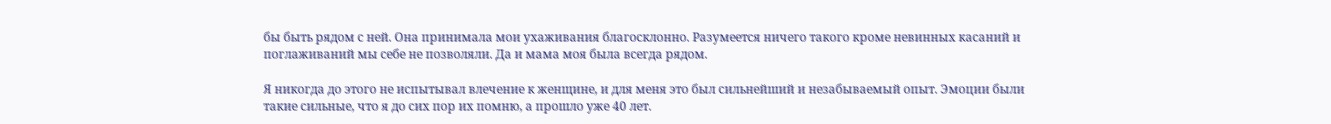бы быть рядом с ней. Она принимала мои ухаживания благосклонно. Разумеется ничего такого кроме невинных касаний и поглаживаний мы себе не позволяли. Да и мама моя была всегда рядом.

Я никогда до этого не испытывал влечение к женщине, и для меня это был сильнейший и незабываемый опыт. Эмоции были такие сильные, что я до сих пор их помню, а прошло уже 40 лет.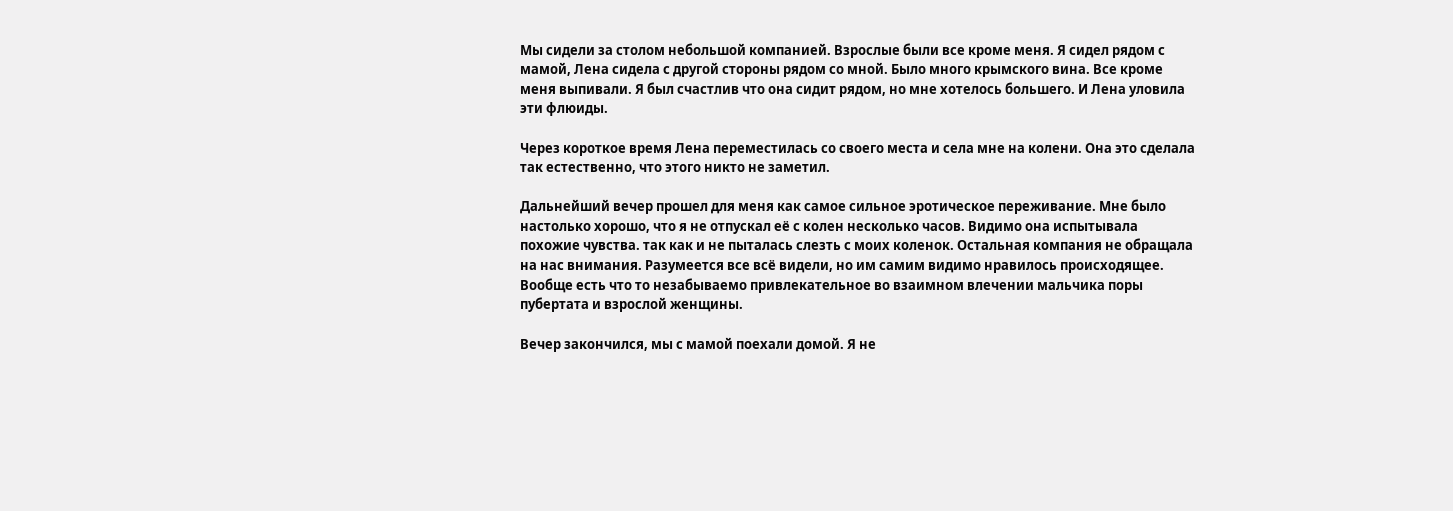Мы сидели за столом небольшой компанией. Взрослые были все кроме меня. Я сидел рядом с мамой, Лена сидела с другой стороны рядом со мной. Было много крымского вина. Все кроме меня выпивали. Я был счастлив что она сидит рядом, но мне хотелось большего. И Лена уловила эти флюиды.

Через короткое время Лена переместилась со своего места и села мне на колени. Она это сделала так естественно, что этого никто не заметил.

Дальнейший вечер прошел для меня как самое сильное эротическое переживание. Мне было настолько хорошо, что я не отпускал её с колен несколько часов. Видимо она испытывала похожие чувства. так как и не пыталась слезть с моих коленок. Остальная компания не обращала на нас внимания. Разумеется все всё видели, но им самим видимо нравилось происходящее. Вообще есть что то незабываемо привлекательное во взаимном влечении мальчика поры пубертата и взрослой женщины.

Вечер закончился, мы с мамой поехали домой. Я не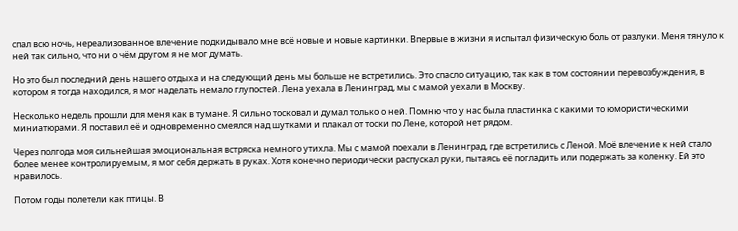спал всю ночь, нереализованное влечение подкидывало мне всё новые и новые картинки. Впервые в жизни я испытал физическую боль от разлуки. Меня тянуло к ней так сильно, что ни о чём другом я не мог думать.

Но это был последний день нашего отдыха и на следующий день мы больше не встретились. Это спасло ситуацию, так как в том состоянии перевозбуждения, в котором я тогда находился, я мог наделать немало глупостей. Лена уехала в Ленинград, мы с мамой уехали в Москву.

Несколько недель прошли для меня как в тумане. Я сильно тосковал и думал только о ней. Помню что у нас была пластинка с какими то юмористическими миниатюрами. Я поставил её и одновременно смеялся над шутками и плакал от тоски по Лене, которой нет рядом.

Через полгода моя сильнейшая эмоциональная встряска немного утихла. Мы с мамой поехали в Ленинград, где встретились с Леной. Моё влечение к ней стало более менее контролируемым, я мог себя держать в руках. Хотя конечно периодически распускал руки, пытаясь её погладить или подержать за коленку. Ей это нравилось.

Потом годы полетели как птицы. В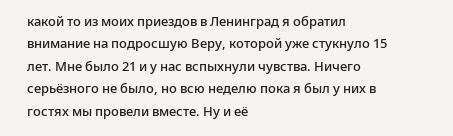какой то из моих приездов в Ленинград я обратил внимание на подросшую Веру, которой уже стукнуло 15 лет. Мне было 21 и у нас вспыхнули чувства. Ничего серьёзного не было, но всю неделю пока я был у них в гостях мы провели вместе. Ну и её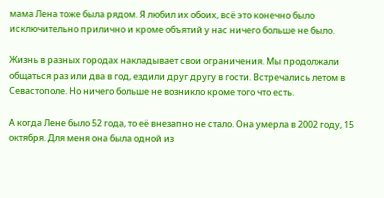мама Лена тоже была рядом. Я любил их обоих, всё это конечно было исключительно прилично и кроме объятий у нас ничего больше не было.

Жизнь в разных городах накладывает свои ограничения. Мы продолжали общаться раз или два в год, ездили друг другу в гости. Встречались летом в Севастополе. Но ничего больше не возникло кроме того что есть.

А когда Лене было 52 года, то её внезапно не стало. Она умерла в 2002 году, 15 октября. Для меня она была одной из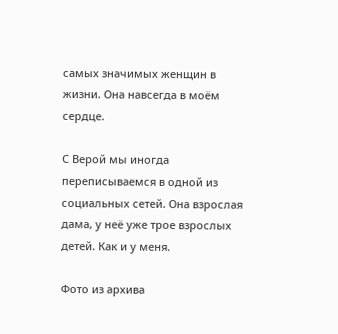самых значимых женщин в жизни. Она навсегда в моём сердце.

С Верой мы иногда переписываемся в одной из социальных сетей. Она взрослая дама, у неё уже трое взрослых детей. Как и у меня.

Фото из архива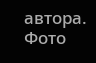автора.
Фото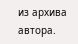из архива автора.